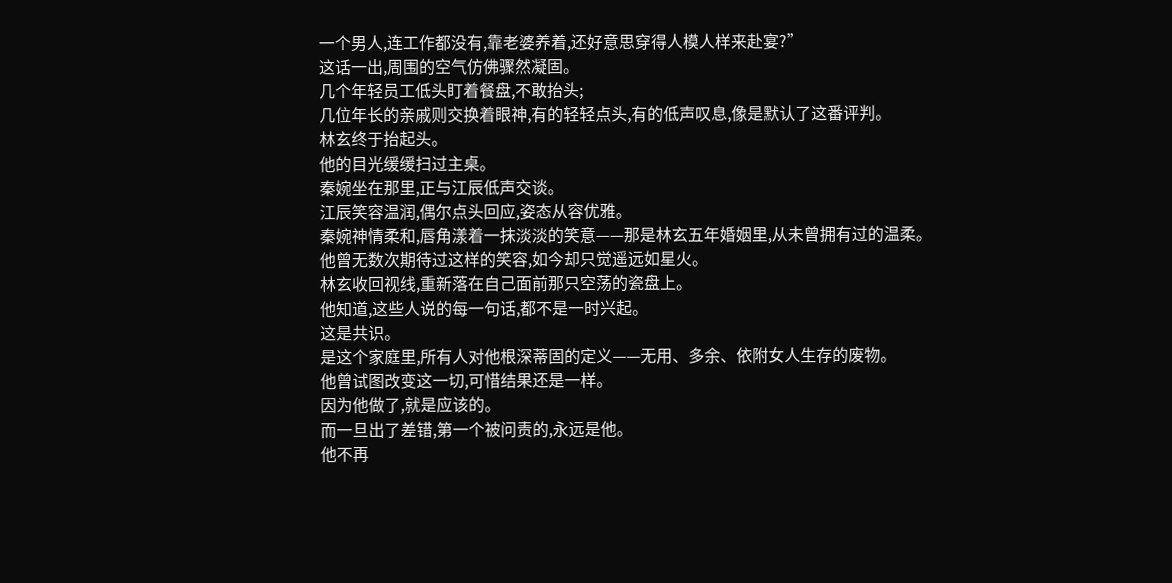一个男人,连工作都没有,靠老婆养着,还好意思穿得人模人样来赴宴?”
这话一出,周围的空气仿佛骤然凝固。
几个年轻员工低头盯着餐盘,不敢抬头;
几位年长的亲戚则交换着眼神,有的轻轻点头,有的低声叹息,像是默认了这番评判。
林玄终于抬起头。
他的目光缓缓扫过主桌。
秦婉坐在那里,正与江辰低声交谈。
江辰笑容温润,偶尔点头回应,姿态从容优雅。
秦婉神情柔和,唇角漾着一抹淡淡的笑意——那是林玄五年婚姻里,从未曾拥有过的温柔。
他曾无数次期待过这样的笑容,如今却只觉遥远如星火。
林玄收回视线,重新落在自己面前那只空荡的瓷盘上。
他知道,这些人说的每一句话,都不是一时兴起。
这是共识。
是这个家庭里,所有人对他根深蒂固的定义——无用、多余、依附女人生存的废物。
他曾试图改变这一切,可惜结果还是一样。
因为他做了,就是应该的。
而一旦出了差错,第一个被问责的,永远是他。
他不再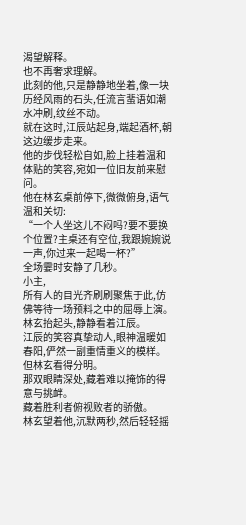渴望解释。
也不再奢求理解。
此刻的他,只是静静地坐着,像一块历经风雨的石头,任流言蜚语如潮水冲刷,纹丝不动。
就在这时,江辰站起身,端起酒杯,朝这边缓步走来。
他的步伐轻松自如,脸上挂着温和体贴的笑容,宛如一位旧友前来慰问。
他在林玄桌前停下,微微俯身,语气温和关切:
“一个人坐这儿不闷吗?要不要换个位置?主桌还有空位,我跟婉婉说一声,你过来一起喝一杯?”
全场霎时安静了几秒。
小主,
所有人的目光齐刷刷聚焦于此,仿佛等待一场预料之中的屈辱上演。
林玄抬起头,静静看着江辰。
江辰的笑容真挚动人,眼神温暖如春阳,俨然一副重情重义的模样。
但林玄看得分明。
那双眼睛深处,藏着难以掩饰的得意与挑衅。
藏着胜利者俯视败者的骄傲。
林玄望着他,沉默两秒,然后轻轻摇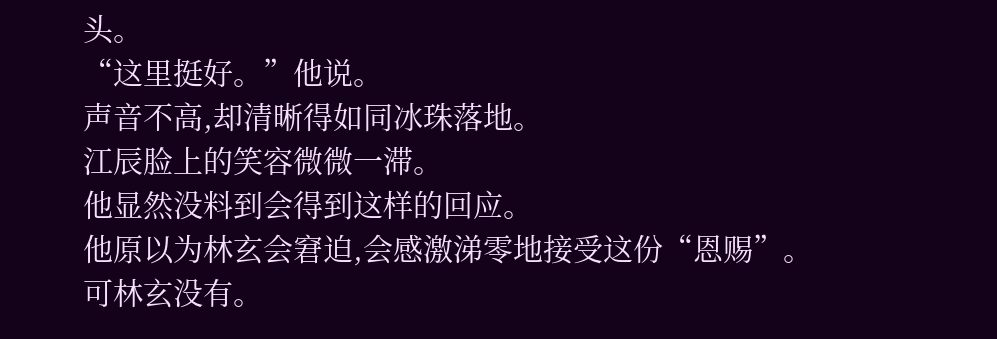头。
“这里挺好。”他说。
声音不高,却清晰得如同冰珠落地。
江辰脸上的笑容微微一滞。
他显然没料到会得到这样的回应。
他原以为林玄会窘迫,会感激涕零地接受这份“恩赐”。
可林玄没有。